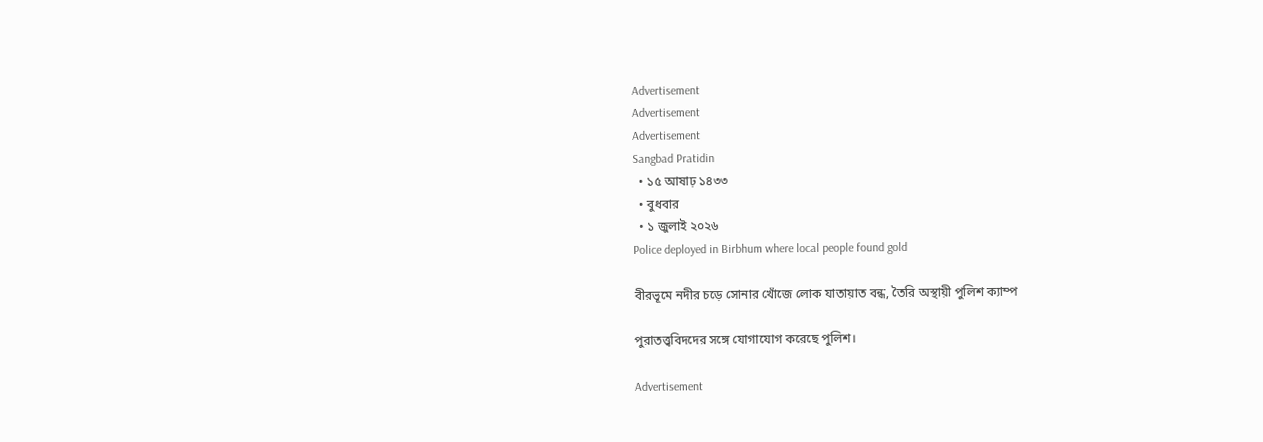Advertisement
Advertisement
Advertisement
Sangbad Pratidin
  • ১৫ আষাঢ় ১৪৩৩
  • বুধবার
  • ১ জুলাই ২০২৬
Police deployed in Birbhum where local people found gold

বীরভূমে নদীর চড়ে সোনার খোঁজে লোক যাতায়াত বন্ধ, তৈরি অস্থায়ী পুলিশ ক্যাম্প

পুরাতত্ত্ববিদদের সঙ্গে যোগাযোগ করেছে পুলিশ।

Advertisement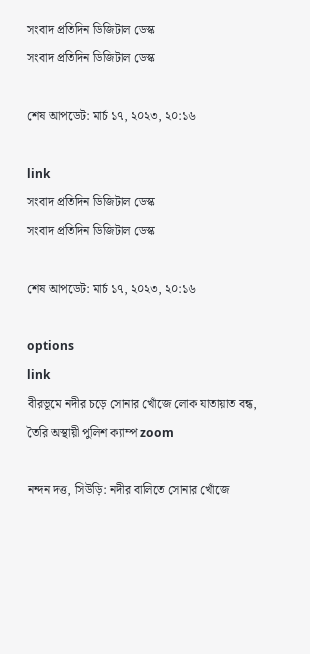সংবাদ প্রতিদিন ডিজিটাল ডেস্ক
সংবাদ প্রতিদিন ডিজিটাল ডেস্ক

শেষ আপডেট: মার্চ ১৭, ২০২৩, ২০:১৬

link
সংবাদ প্রতিদিন ডিজিটাল ডেস্ক
সংবাদ প্রতিদিন ডিজিটাল ডেস্ক

শেষ আপডেট: মার্চ ১৭, ২০২৩, ২০:১৬

options
link
বীরভূমে নদীর চড়ে সোনার খোঁজে লোক যাতায়াত বন্ধ, তৈরি অস্থায়ী পুলিশ ক্যাম্প zoom

নন্দন দত্ত, সিউড়ি: নদীর বালিতে সোনার খোঁজে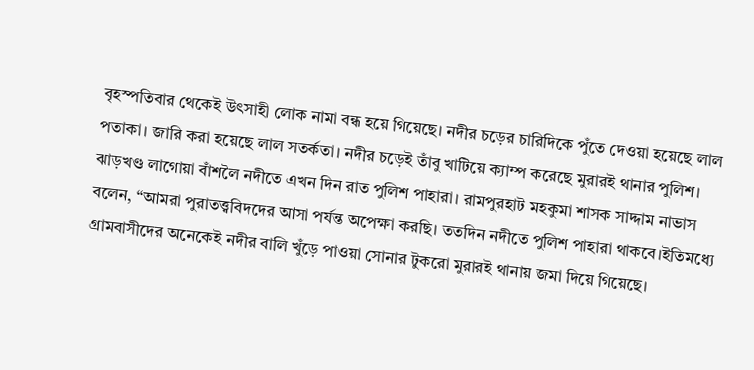বৃহস্পতিবার থেকেই উৎসাহী লোক নামা বন্ধ হয়ে গিয়েছে। নদীর চড়ের চারিদিকে পুঁতে দেওয়া হয়েছে লাল পতাকা। জারি করা হয়েছে লাল সতর্কতা। নদীর চড়েই তাঁবু খাটিয়ে ক্যাম্প করেছে মুরারই থানার পুলিশ। ঝাড়খণ্ড লাগোয়া বাঁশলৈ নদীতে এখন দিন রাত পুলিশ পাহারা। রামপুরহাট মহকুমা শাসক সাদ্দাম নাভাস বলেন, “আমরা পুরাতত্ত্ববিদদের আসা পর্যন্ত অপেক্ষা করছি। ততদিন নদীতে পুলিশ পাহারা থাকবে।ইতিমধ্যে গ্রামবাসীদের অনেকেই নদীর বালি খুঁড়ে পাওয়া সোনার টুকরো মুরারই থানায় জমা দিয়ে গিয়েছে।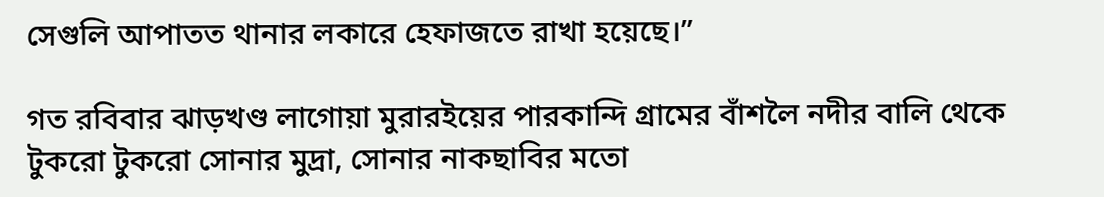সেগুলি আপাতত থানার লকারে হেফাজতে রাখা হয়েছে।”

গত রবিবার ঝাড়খণ্ড লাগোয়া মুরারইয়ের পারকান্দি গ্রামের বাঁশলৈ নদীর বালি থেকে টুকরো টুকরো সোনার মুদ্রা, সোনার নাকছাবির মতো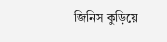জিনিস কুড়িয়ে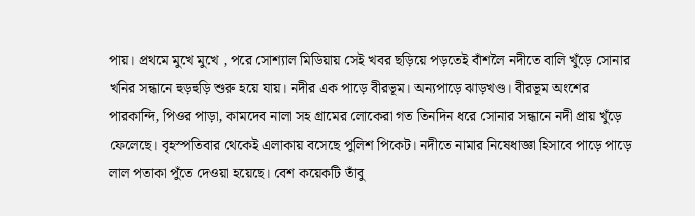পায়। প্রথমে মুখে মুখে , পরে সোশ্যাল মিডিয়ায় সেই খবর ছড়িয়ে পড়তেই বাঁশলৈ নদীতে বালি খুঁড়ে সোনার খনির সন্ধানে হুড়হুড়ি শুরু হয়ে যায়। নদীর এক পাড়ে বীরভূম। অন্যপাড়ে ঝাড়খণ্ড। বীরভূম অংশের পারকান্দি, পিওর পাড়া, কামদেব নালা সহ গ্রামের লোকেরা গত তিনদিন ধরে সোনার সন্ধানে নদী প্রায় খুঁড়ে ফেলেছে। বৃহস্পতিবার থেকেই এলাকায় বসেছে পুলিশ পিকেট। নদীতে নামার নিষেধাজ্ঞা হিসাবে পাড়ে পাড়ে লাল পতাকা পুঁতে দেওয়া হয়েছে। বেশ কয়েকটি তাঁবু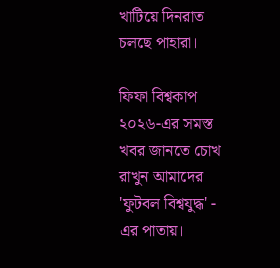খাটিয়ে দিনরাত চলছে পাহারা।

ফিফা বিশ্বকাপ ২০২৬-এর সমস্ত খবর জানতে চোখ রাখুন আমাদের 'ফুটবল বিশ্বযুদ্ধ' - এর পাতায়।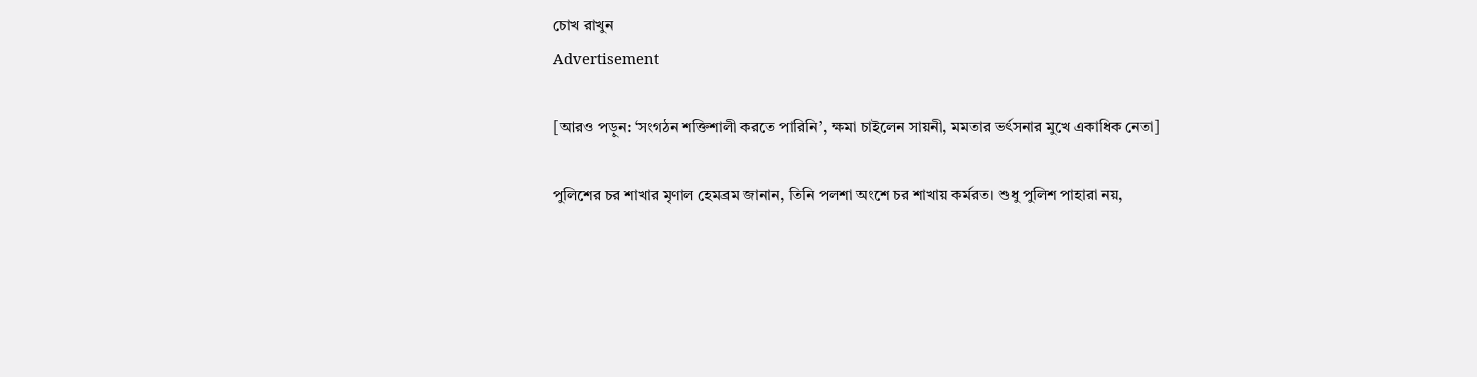চোখ রাখুন
Advertisement

[আরও পড়ুন: ‘সংগঠন শক্তিশালী করতে পারিনি’, ক্ষমা চাইলেন সায়নী, মমতার ভর্ৎসনার মুখে একাধিক নেতা]

পুলিশের চর শাখার মৃণাল হেমব্রম জানান, তিনি পলশা অংশে চর শাখায় কর্মরত। শুধু পুলিশ পাহারা নয়,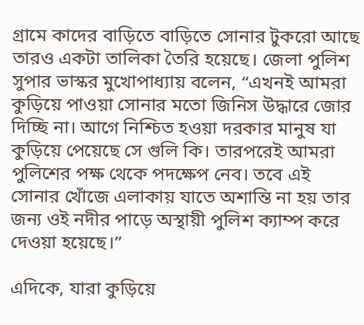গ্রামে কাদের বাড়িতে বাড়িতে সোনার টুকরো আছে তারও একটা তালিকা তৈরি হয়েছে। জেলা পুলিশ সুপার ভাস্কর মুখোপাধ্যায় বলেন, “এখনই আমরা কুড়িয়ে পাওয়া সোনার মতো জিনিস উদ্ধারে জোর দিচ্ছি না। আগে নিশ্চিত হওয়া দরকার মানুষ যা কুড়িয়ে পেয়েছে সে গুলি কি। তারপরেই আমরা পুলিশের পক্ষ থেকে পদক্ষেপ নেব। তবে এই সোনার খোঁজে এলাকায় যাতে অশান্তি না হয় তার জন্য ওই নদীর পাড়ে অস্থায়ী পুলিশ ক্যাম্প করে দেওয়া হয়েছে।”

এদিকে, যারা কুড়িয়ে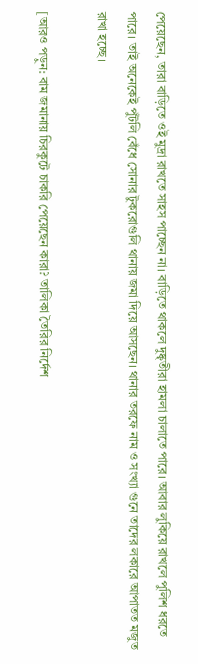পেয়েছেন, তারা বাড়িতে ওই মুদ্রা রাখতে সাহস পাচ্ছেন না। বাড়িতে থাকলে দুষ্কৃতীরা হামলা চালাতে পারে। আবার লুকিয়ে রাখলে পুলিশ ধরতে পারে। তাই অনেকেই পুঁটলি বেঁধে সোনার টুকরোগুলি থানায় জমা দিয়ে আসছেন। থানার তরফে নাম ও সংখ্যা গুনে তাদের লকারে আপাতত মজুত রাখা হচ্ছে।

[আরও পড়ুন: বাম জমানায় চিরকুটে চাকরি পেয়েছেন কারা? তালিকা তৈরির নির্দেশ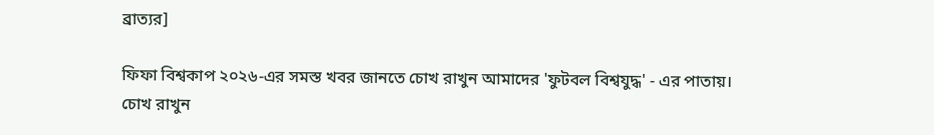ব্রাত্যর]

ফিফা বিশ্বকাপ ২০২৬-এর সমস্ত খবর জানতে চোখ রাখুন আমাদের 'ফুটবল বিশ্বযুদ্ধ' - এর পাতায়।
চোখ রাখুন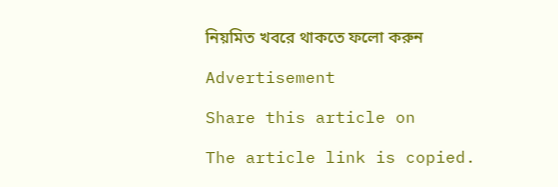নিয়মিত খবরে থাকতে ফলো করুন

Advertisement

Share this article on

The article link is copied.